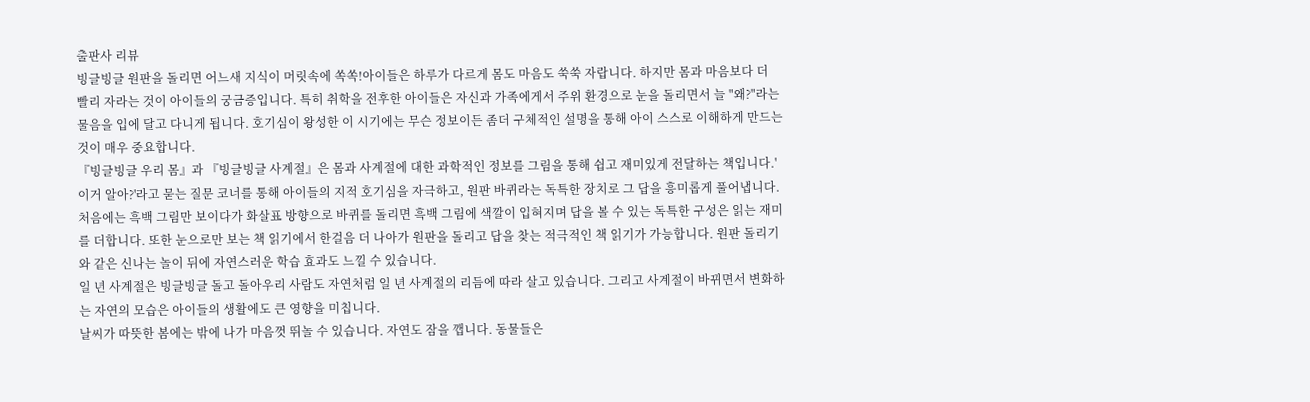출판사 리뷰
빙글빙글 원판을 돌리면 어느새 지식이 머릿속에 쏙쏙!아이들은 하루가 다르게 몸도 마음도 쑥쑥 자랍니다. 하지만 몸과 마음보다 더 빨리 자라는 것이 아이들의 궁금증입니다. 특히 취학을 전후한 아이들은 자신과 가족에게서 주위 환경으로 눈을 돌리면서 늘 "왜?"라는 물음을 입에 달고 다니게 됩니다. 호기심이 왕성한 이 시기에는 무슨 정보이든 좀더 구체적인 설명을 통해 아이 스스로 이해하게 만드는 것이 매우 중요합니다.
『빙글빙글 우리 몸』과 『빙글빙글 사계절』은 몸과 사계절에 대한 과학적인 정보를 그림을 통해 쉽고 재미있게 전달하는 책입니다.'이거 알아?'라고 묻는 질문 코너를 통해 아이들의 지적 호기심을 자극하고, 원판 바퀴라는 독특한 장치로 그 답을 흥미롭게 풀어냅니다. 처음에는 흑백 그림만 보이다가 화살표 방향으로 바퀴를 돌리면 흑백 그림에 색깔이 입혀지며 답을 볼 수 있는 독특한 구성은 읽는 재미를 더합니다. 또한 눈으로만 보는 책 읽기에서 한걸음 더 나아가 원판을 돌리고 답을 찾는 적극적인 책 읽기가 가능합니다. 원판 돌리기와 같은 신나는 놀이 뒤에 자연스러운 학습 효과도 느낄 수 있습니다.
일 년 사계절은 빙글빙글 돌고 돌아우리 사람도 자연처럼 일 년 사계절의 리듬에 따라 살고 있습니다. 그리고 사계절이 바뀌면서 변화하는 자연의 모습은 아이들의 생활에도 큰 영향을 미칩니다.
날씨가 따뜻한 봄에는 밖에 나가 마음껏 뛰놀 수 있습니다. 자연도 잠을 깹니다. 동물들은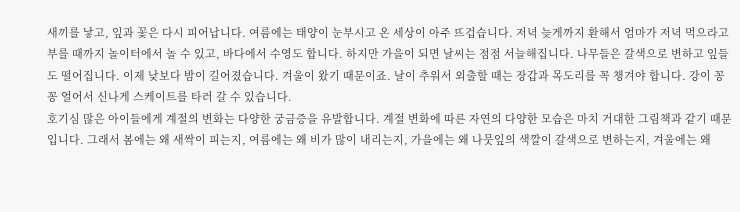새끼를 낳고, 잎과 꽃은 다시 피어납니다. 여름에는 태양이 눈부시고 온 세상이 아주 뜨겁습니다. 저녁 늦게까지 환해서 엄마가 저녁 먹으라고 부를 때까지 놀이터에서 놀 수 있고, 바다에서 수영도 합니다. 하지만 가을이 되면 날씨는 점점 서늘해집니다. 나무들은 갈색으로 변하고 잎들도 떨어집니다. 이제 낮보다 밤이 길어졌습니다. 겨울이 왔기 때문이죠. 날이 추워서 외출할 때는 장갑과 목도리를 꼭 챙겨야 합니다. 강이 꽁꽁 얼어서 신나게 스케이트를 타러 갈 수 있습니다.
호기심 많은 아이들에게 계절의 변화는 다양한 궁금증을 유발합니다. 계절 변화에 따른 자연의 다양한 모습은 마치 거대한 그림책과 같기 때문입니다. 그래서 봄에는 왜 새싹이 피는지, 여름에는 왜 비가 많이 내리는지, 가을에는 왜 나뭇잎의 색깔이 갈색으로 변하는지, 겨울에는 왜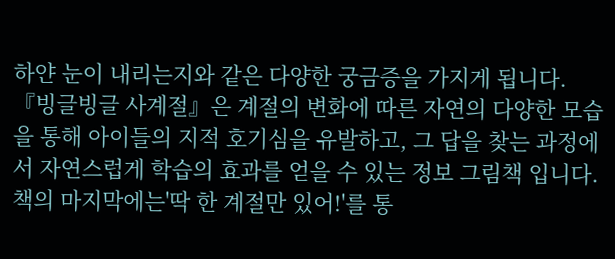하얀 눈이 내리는지와 같은 다양한 궁금증을 가지게 됩니다.
『빙글빙글 사계절』은 계절의 변화에 따른 자연의 다양한 모습을 통해 아이들의 지적 호기심을 유발하고, 그 답을 찾는 과정에서 자연스럽게 학습의 효과를 얻을 수 있는 정보 그림책 입니다.
책의 마지막에는'딱 한 계절만 있어!'를 통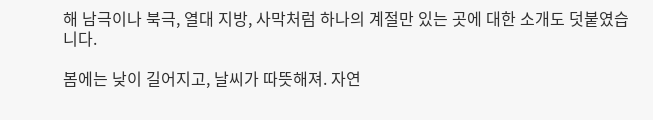해 남극이나 북극, 열대 지방, 사막처럼 하나의 계절만 있는 곳에 대한 소개도 덧붙였습니다.

봄에는 낮이 길어지고, 날씨가 따뜻해져. 자연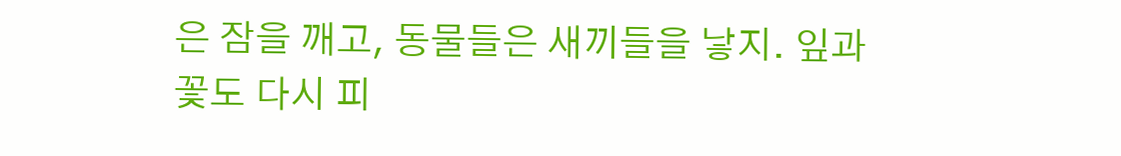은 잠을 깨고, 동물들은 새끼들을 낳지. 잎과 꽃도 다시 피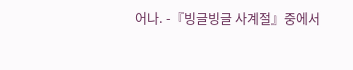어나. -『빙글빙글 사계절』중에서